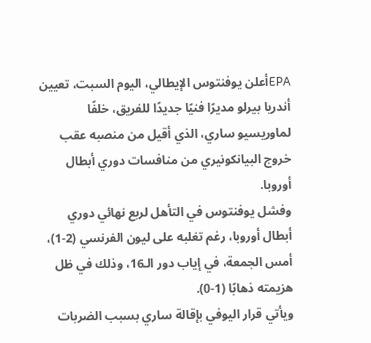EPAأعلن يوفنتوس الإيطالي، اليوم السبت، تعيين أندريا بيرلو مديرًا فنيًا جديدًا للفريق، خلفًا لماوريسيو ساري، الذي أقيل من منصبه عقب خروج البيانكونيري من منافسات دوري أبطال أوروبا.
وفشل يوفنتوس في التأهل لربع نهائي دوري أبطال أوروبا، رغم تغلبه على ليون الفرنسي (2-1)، أمس الجمعة، في إياب دور الـ16، وذلك في ظل هزيمته ذهابًا (1-0).
ويأتي قرار اليوفي بإقالة ساري بسبب الضربات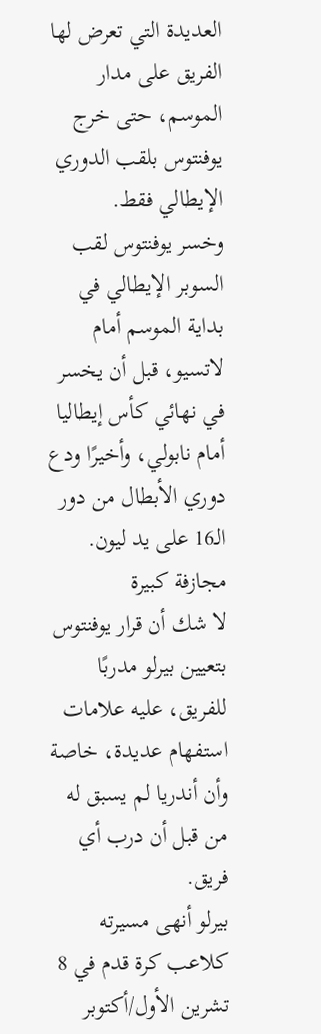العديدة التي تعرض لها الفريق على مدار الموسم، حتى خرج يوفنتوس بلقب الدوري الإيطالي فقط.
وخسر يوفنتوس لقب السوبر الإيطالي في بداية الموسم أمام لاتسيو، قبل أن يخسر في نهائي كأس إيطاليا أمام نابولي، وأخيرًا ودع دوري الأبطال من دور الـ16 على يد ليون.
مجازفة كبيرة
لا شك أن قرار يوفنتوس بتعيين بيرلو مدربًا للفريق، عليه علامات استفهام عديدة، خاصة وأن أندريا لم يسبق له من قبل أن درب أي فريق.
بيرلو أنهى مسيرته كلاعب كرة قدم في 8 تشرين الأول/أكتوبر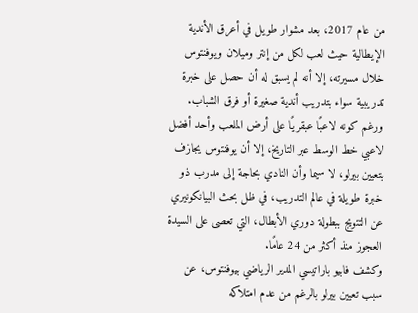من عام 2017، بعد مشوار طويل في أعرق الأندية الإيطالية حيث لعب لكل من إنتر وميلان ويوفنتوس خلال مسيرته، إلا أنه لم يسبق له أن حصل على خبرة تدريبية سواء بتدريب أندية صغيرة أو فرق الشباب.
ورغم كونه لاعبًا عبقريًا على أرض الملعب وأحد أفضل لاعبي خط الوسط عبر التاريخ، إلا أن يوفنتوس يجازف بتعيين بيرلو، لا سيما وأن النادي بحاجة إلى مدرب ذو خبرة طويلة في عالم التدريب، في ظل بحث البيانكونيري عن التتويج ببطولة دوري الأبطال، التي تعصى على السيدة العجوز منذ أكثر من 24 عامًا.
وكشف فابيو باراتيسي المدير الرياضي بيوفنتوس، عن سبب تعيين بيرلو بالرغم من عدم امتلاكه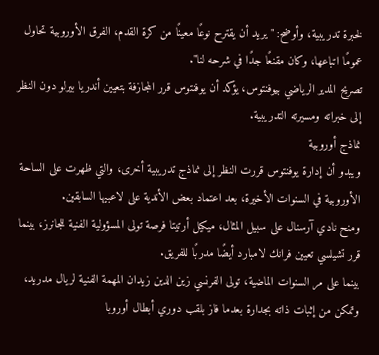لخبرة تدريبية، وأوضح: "يريد أن يقترح نوعًا معينًا من كرة القدم، الفرق الأوروبية تحاول عمومًا اتباعها، وكان مقنعًا جدًا في شرحه لنا".
تصريح المدير الرياضي بيوفنتوس، يؤكد أن يوفنتوس قرر المجازفة بتعيين أندريا بيرلو دون النظر إلى خبراته ومسيرته التدريبية.
نماذج أوروبية
ويبدو أن إدارة يوفنتوس قررت النظر إلى نماذج تدريبية أخرى، والتي ظهرت على الساحة الأوروبية في السنوات الأخيرة، بعد اعتماد بعض الأندية على لاعبيها السابقين.
ومنح نادي آرسنال على سبيل المثال، ميكيل أرتيتا فرصة تولى المسؤولية الفنية للجانرز، بينما قرر تشيلسي تعيين فرانك لامبارد أيضًا مدربًا للفريق.
بينما على مر السنوات الماضية، تولى الفرنسي زين الدين زيدان المهمة الفنية لريال مدريد، وتمكن من إثبات ذاته بجدارة بعدما فاز بلقب دوري أبطال أوروبا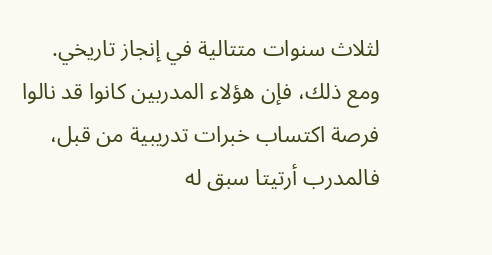لثلاث سنوات متتالية في إنجاز تاريخي.
ومع ذلك، فإن هؤلاء المدربين كانوا قد نالوا فرصة اكتساب خبرات تدريبية من قبل، فالمدرب أرتيتا سبق له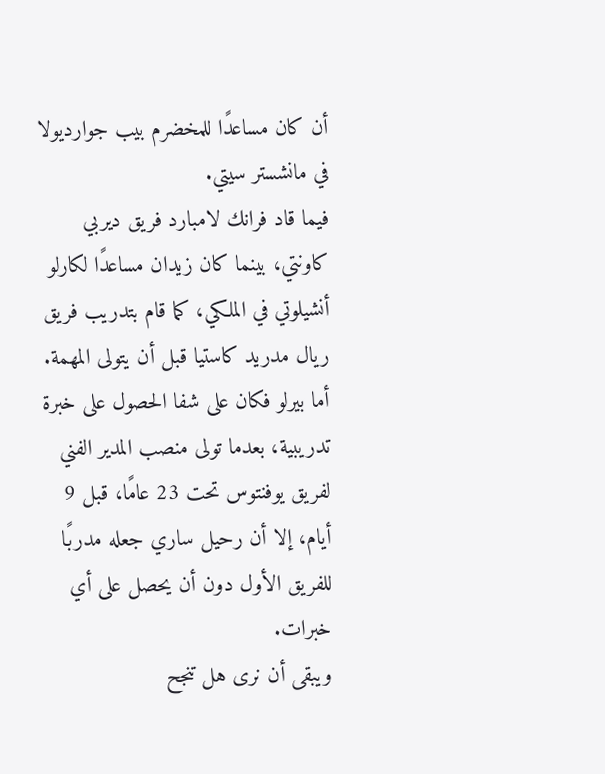أن كان مساعدًا للمخضرم بيب جوارديولا في مانشستر سيتي.
فيما قاد فرانك لامبارد فريق ديربي كاونتي، بينما كان زيدان مساعدًا لكارلو أنشيلوتي في الملكي، كما قام بتدريب فريق ريال مدريد كاستيا قبل أن يتولى المهمة.
أما بيرلو فكان على شفا الحصول على خبرة تدريبية، بعدما تولى منصب المدير الفني لفريق يوفنتوس تحت 23 عامًا، قبل 9 أيام، إلا أن رحيل ساري جعله مدربًا للفريق الأول دون أن يحصل على أي خبرات.
ويبقى أن نرى هل تنجح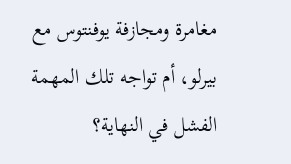مغامرة ومجازفة يوفنتوس مع بيرلو، أم تواجه تلك المهمة الفشل في النهاية؟